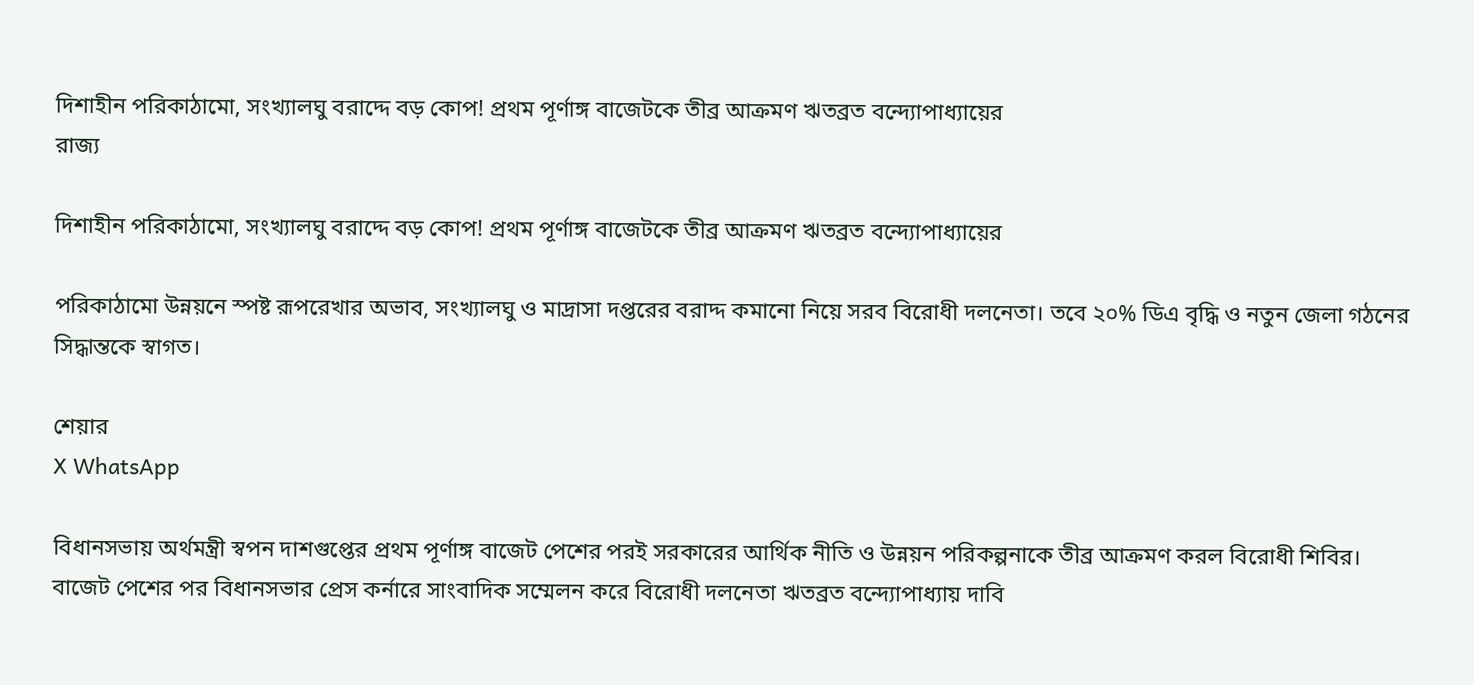দিশাহীন পরিকাঠামো, সংখ্যালঘু বরাদ্দে বড় কোপ! প্রথম পূর্ণাঙ্গ বাজেটকে তীব্র আক্রমণ ঋতব্রত বন্দ্যোপাধ্যায়ের
রাজ্য

দিশাহীন পরিকাঠামো, সংখ্যালঘু বরাদ্দে বড় কোপ! প্রথম পূর্ণাঙ্গ বাজেটকে তীব্র আক্রমণ ঋতব্রত বন্দ্যোপাধ্যায়ের

পরিকাঠামো উন্নয়নে স্পষ্ট রূপরেখার অভাব, সংখ্যালঘু ও মাদ্রাসা দপ্তরের বরাদ্দ কমানো নিয়ে সরব বিরোধী দলনেতা। তবে ২০% ডিএ বৃদ্ধি ও নতুন জেলা গঠনের সিদ্ধান্তকে স্বাগত।

শেয়ার
X WhatsApp

বিধানসভায় অর্থমন্ত্রী স্বপন দাশগুপ্তের প্রথম পূর্ণাঙ্গ বাজেট পেশের পরই সরকারের আর্থিক নীতি ও উন্নয়ন পরিকল্পনাকে তীব্র আক্রমণ করল বিরোধী শিবির। বাজেট পেশের পর বিধানসভার প্রেস কর্নারে সাংবাদিক সম্মেলন করে বিরোধী দলনেতা ঋতব্রত বন্দ্যোপাধ্যায় দাবি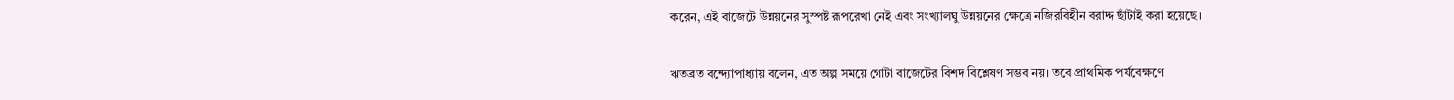করেন, এই বাজেটে উন্নয়নের সুস্পষ্ট রূপরেখা নেই এবং সংখ্যালঘু উন্নয়নের ক্ষেত্রে নজিরবিহীন বরাদ্দ ছাঁটাই করা হয়েছে।

ঋতব্রত বন্দ্যোপাধ্যায় বলেন, এত অল্প সময়ে গোটা বাজেটের বিশদ বিশ্লেষণ সম্ভব নয়। তবে প্রাথমিক পর্যবেক্ষণে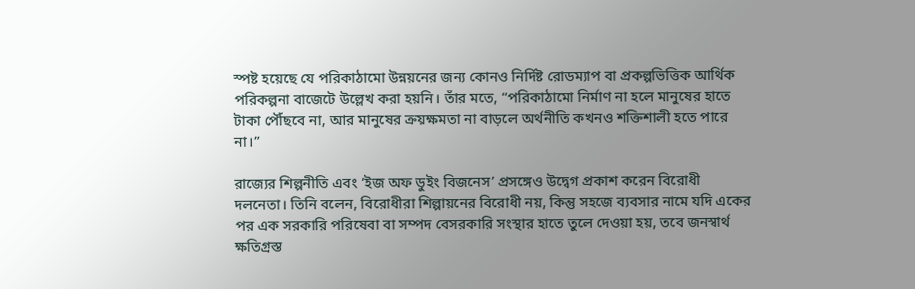স্পষ্ট হয়েছে যে পরিকাঠামো উন্নয়নের জন্য কোনও নির্দিষ্ট রোডম্যাপ বা প্রকল্পভিত্তিক আর্থিক পরিকল্পনা বাজেটে উল্লেখ করা হয়নি। তাঁর মতে, “পরিকাঠামো নির্মাণ না হলে মানুষের হাতে টাকা পৌঁছবে না, আর মানুষের ক্রয়ক্ষমতা না বাড়লে অর্থনীতি কখনও শক্তিশালী হতে পারে না।”

রাজ্যের শিল্পনীতি এবং ‘ইজ অফ ডুইং বিজনেস’ প্রসঙ্গেও উদ্বেগ প্রকাশ করেন বিরোধী দলনেতা। তিনি বলেন, বিরোধীরা শিল্পায়নের বিরোধী নয়, কিন্তু সহজে ব্যবসার নামে যদি একের পর এক সরকারি পরিষেবা বা সম্পদ বেসরকারি সংস্থার হাতে তুলে দেওয়া হয়, তবে জনস্বার্থ ক্ষতিগ্রস্ত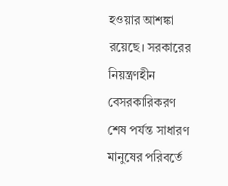হওয়ার আশঙ্কা রয়েছে। সরকারের নিয়ন্ত্রণহীন বেসরকারিকরণ শেষ পর্যন্ত সাধারণ মানুষের পরিবর্তে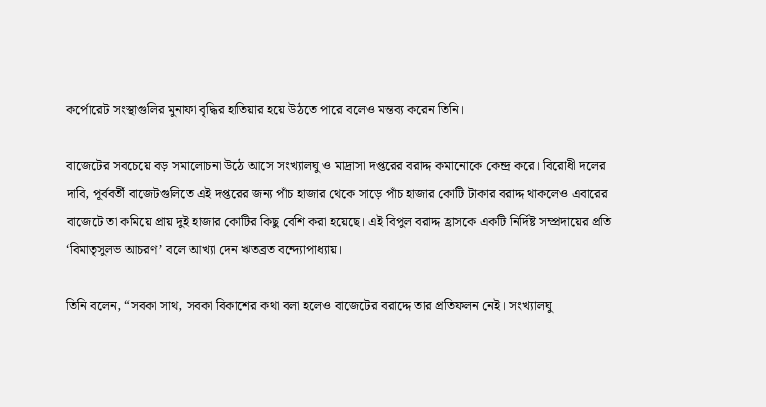কর্পোরেট সংস্থাগুলির মুনাফা বৃদ্ধির হাতিয়ার হয়ে উঠতে পারে বলেও মন্তব্য করেন তিনি।

বাজেটের সবচেয়ে বড় সমালোচনা উঠে আসে সংখ্যালঘু ও মাদ্রাসা দপ্তরের বরাদ্দ কমানোকে কেন্দ্র করে। বিরোধী দলের দাবি, পূর্ববর্তী বাজেটগুলিতে এই দপ্তরের জন্য পাঁচ হাজার থেকে সাড়ে পাঁচ হাজার কোটি টাকার বরাদ্দ থাকলেও এবারের বাজেটে তা কমিয়ে প্রায় দুই হাজার কোটির কিছু বেশি করা হয়েছে। এই বিপুল বরাদ্দ হ্রাসকে একটি নির্দিষ্ট সম্প্রদায়ের প্রতি ‘বিমাতৃসুলভ আচরণ’ বলে আখ্যা দেন ঋতব্রত বন্দ্যোপাধ্যায়।

তিনি বলেন, “সবকা সাথ, সবকা বিকাশের কথা বলা হলেও বাজেটের বরাদ্দে তার প্রতিফলন নেই। সংখ্যালঘু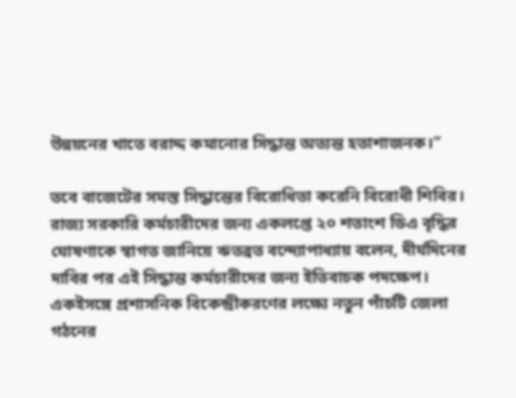উন্নয়নের খাতে বরাদ্দ কমানোর সিদ্ধান্ত অত্যন্ত হতাশাজনক।”

তবে বাজেটের সমস্ত সিদ্ধান্তের বিরোধিতা করেনি বিরোধী শিবির। রাজ্য সরকারি কর্মচারীদের জন্য একলপ্তে ২০ শতাংশ ডিএ বৃদ্ধির ঘোষণাকে স্বাগত জানিয়ে ঋতব্রত বন্দ্যোপাধ্যায় বলেন, দীর্ঘদিনের দাবির পর এই সিদ্ধান্ত কর্মচারীদের জন্য ইতিবাচক পদক্ষেপ। একইসঙ্গে প্রশাসনিক বিকেন্দ্রীকরণের লক্ষ্যে নতুন পাঁচটি জেলা গঠনের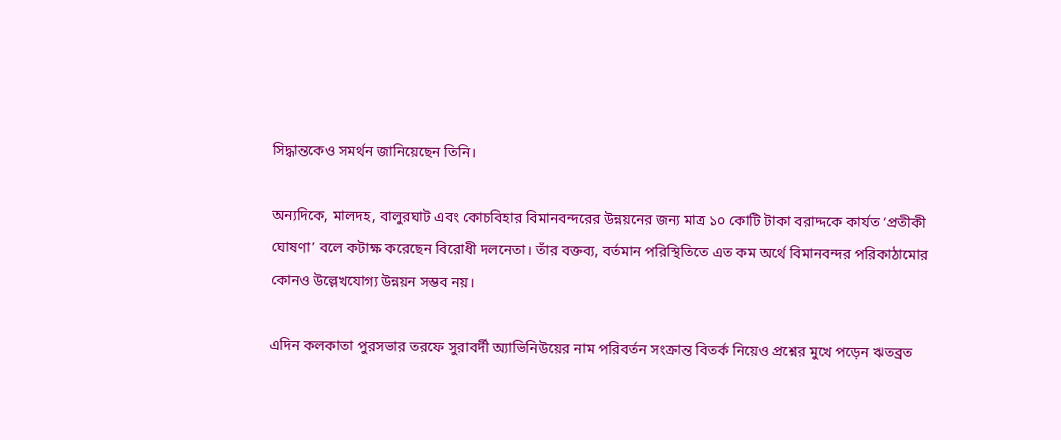সিদ্ধান্তকেও সমর্থন জানিয়েছেন তিনি।

অন্যদিকে, মালদহ, বালুরঘাট এবং কোচবিহার বিমানবন্দরের উন্নয়নের জন্য মাত্র ১০ কোটি টাকা বরাদ্দকে কার্যত ‘প্রতীকী ঘোষণা’ বলে কটাক্ষ করেছেন বিরোধী দলনেতা। তাঁর বক্তব্য, বর্তমান পরিস্থিতিতে এত কম অর্থে বিমানবন্দর পরিকাঠামোর কোনও উল্লেখযোগ্য উন্নয়ন সম্ভব নয়।

এদিন কলকাতা পুরসভার তরফে সুরাবর্দী অ্যাভিনিউয়ের নাম পরিবর্তন সংক্রান্ত বিতর্ক নিয়েও প্রশ্নের মুখে পড়েন ঋতব্রত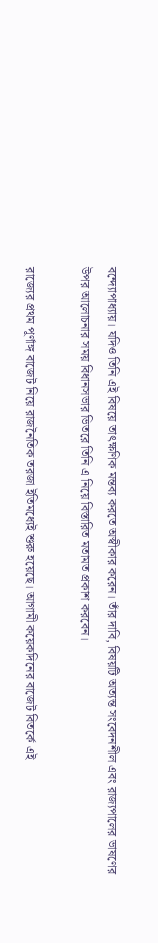বন্দ্যোপাধ্যায়। যদিও তিনি এই বিষয়ে তাৎক্ষণিক মন্তব্য করতে অস্বীকার করেন। তাঁর দাবি, বিষয়টি অত্যন্ত সংবেদনশীল এবং রাজ্যপালের ভাষণের উপর আলোচনার সময় বিধানসভার ভিতরে তিনি এ নিয়ে বিস্তারিত মতামত প্রকাশ করবেন।

রাজ্যের প্রথম পূর্ণাঙ্গ বাজেট নিয়ে রাজনৈতিক তরজা ইতিমধ্যেই শুরু হয়েছে। আগামী কয়েকদিনের বাজেট বিতর্কে এই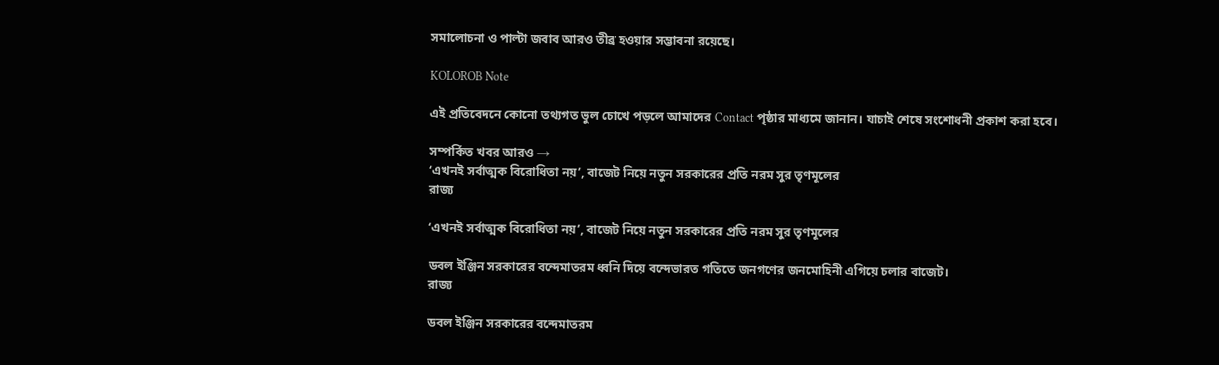সমালোচনা ও পাল্টা জবাব আরও তীব্র হওয়ার সম্ভাবনা রয়েছে।

KOLOROB Note

এই প্রতিবেদনে কোনো তথ্যগত ভুল চোখে পড়লে আমাদের Contact পৃষ্ঠার মাধ্যমে জানান। যাচাই শেষে সংশোধনী প্রকাশ করা হবে।

সম্পর্কিত খবর আরও →
‘এখনই সর্বাত্মক বিরোধিতা নয়’, বাজেট নিয়ে নতুন সরকারের প্রতি নরম সুর তৃণমূলের
রাজ্য

‘এখনই সর্বাত্মক বিরোধিতা নয়’, বাজেট নিয়ে নতুন সরকারের প্রতি নরম সুর তৃণমূলের

ডবল ইঞ্জিন সরকারের বন্দেমাতরম ধ্বনি দিয়ে বন্দেভারত গতিতে জনগণের জনমোহিনী এগিয়ে চলার বাজেট।
রাজ্য

ডবল ইঞ্জিন সরকারের বন্দেমাতরম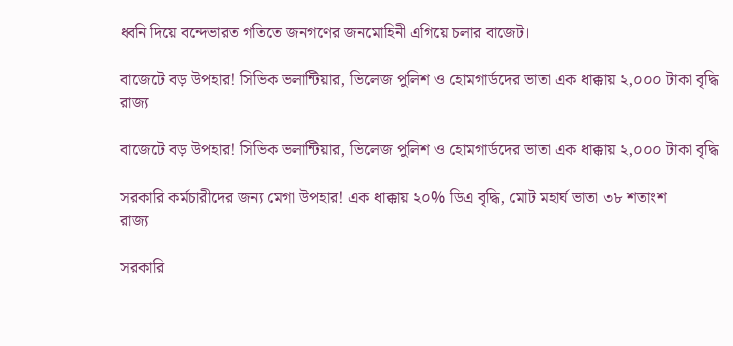ধ্বনি দিয়ে বন্দেভারত গতিতে জনগণের জনমোহিনী এগিয়ে চলার বাজেট।

বাজেটে বড় উপহার! সিভিক ভলান্টিয়ার, ভিলেজ পুলিশ ও হোমগার্ডদের ভাতা এক ধাক্কায় ২,০০০ টাকা বৃদ্ধি
রাজ্য

বাজেটে বড় উপহার! সিভিক ভলান্টিয়ার, ভিলেজ পুলিশ ও হোমগার্ডদের ভাতা এক ধাক্কায় ২,০০০ টাকা বৃদ্ধি

সরকারি কর্মচারীদের জন্য মেগা উপহার! এক ধাক্কায় ২০% ডিএ বৃদ্ধি, মোট মহার্ঘ ভাতা ৩৮ শতাংশ
রাজ্য

সরকারি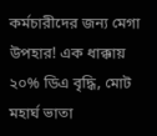কর্মচারীদের জন্য মেগা উপহার! এক ধাক্কায় ২০% ডিএ বৃদ্ধি, মোট মহার্ঘ ভাতা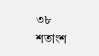৩৮ শতাংশ